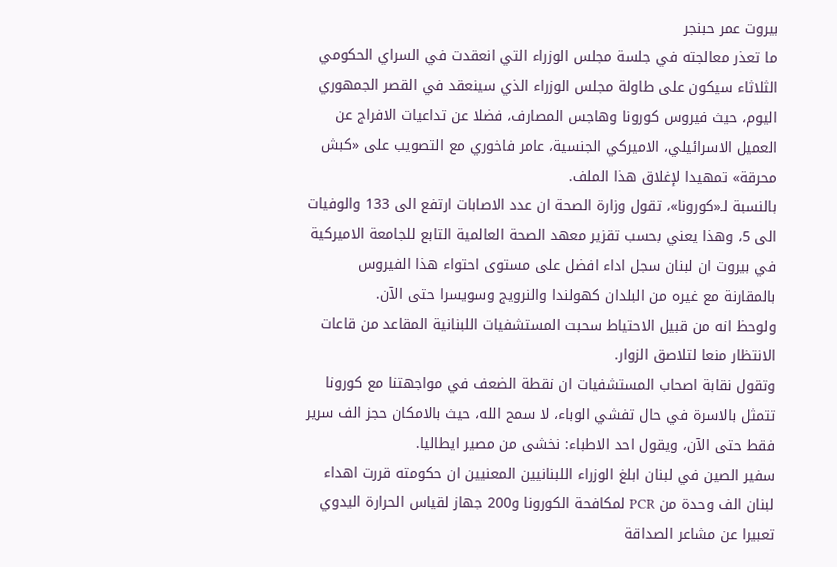بيروت عمر حبنجر
ما تعذر معالجته في جلسة مجلس الوزراء التي انعقدت في السراي الحكومي الثلاثاء سيكون على طاولة مجلس الوزراء الذي سينعقد في القصر الجمهوري اليوم، حيث فيروس كورونا وهاجس المصارف، فضلا عن تداعيات الافراج عن العميل الاسرائيلي، الاميركي الجنسية، عامر فاخوري مع التصويب على «كبش محرقة» تمهيدا لإغلاق هذا الملف.
بالنسبة لـ«كورونا»، تقول وزارة الصحة ان عدد الاصابات ارتفع الى 133 والوفيات الى 5، وهذا يعني بحسب تقزير معهد الصحة العالمية التابع للجامعة الاميركية في بيروت ان لبنان سجل اداء افضل على مستوى احتواء هذا الفيروس بالمقارنة مع غيره من البلدان كهولندا والنرويج وسويسرا حتى الآن.
ولوحظ انه من قبيل الاحتياط سحبت المستشفيات اللبنانية المقاعد من قاعات الانتظار منعا لتلاصق الزوار.
وتقول نقابة اصحاب المستشفيات ان نقطة الضعف في مواجهتنا مع كورونا تتمثل بالاسرة في حال تفشي الوباء، لا سمح الله، حيث بالامكان حجز الف سرير فقط حتى الآن، ويقول احد الاطباء: نخشى من مصير ايطاليا.
سفير الصين في لبنان ابلغ الوزراء اللبنانيين المعنيين ان حكومته قررت اهداء لبنان الف وحدة من PCR لمكافحة الكورونا و200 جهاز لقياس الحرارة اليدوي تعبيرا عن مشاعر الصداقة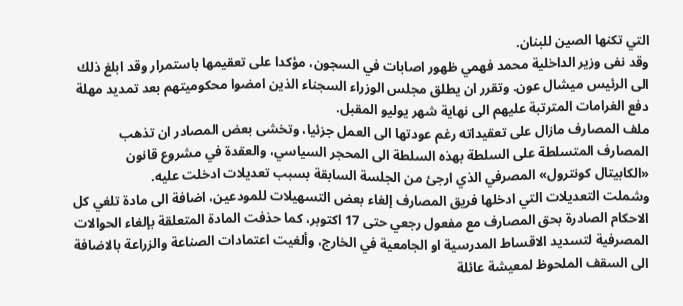التي تكنها الصين للبنان.
وقد نفى وزير الداخلية محمد فهمي ظهور اصابات في السجون، مؤكدا على تعقيمها باستمرار وقد ابلغ ذلك الى الرئيس ميشال عون. وتقرر ان يطلق مجلس الوزراء السجناء الذين امضوا محكوميتهم بعد تمديد مهلة دفع الغرامات المترتبة عليهم الى نهاية شهر يوليو المقبل.
ملف المصارف مازال على تعقيداته رغم عودتها الى العمل جزئيا، وتخشى بعض المصادر ان تذهب المصارف المتسلطة على السلطة بهذه السلطة الى المحجر السياسي، والعقدة في مشروع قانون «الكابيتال كونترول» المصرفي الذي ارجئ من الجلسة السابقة بسبب تعديلات ادخلت عليه.
وشملت التعديلات التي ادخلها فريق المصارف إلغاء بعض التسهيلات للمودعين، اضافة الى مادة تلغي كل الاحكام الصادرة بحق المصارف مع مفعول رجعي حتى 17 اكتوبر، كما حذفت المادة المتعلقة بإلغاء الحوالات المصرفية لتسديد الاقساط المدرسية او الجامعية في الخارج، وألغيت اعتمادات الصناعة والزراعة بالاضافة الى السقف الملحوظ لمعيشة عائلة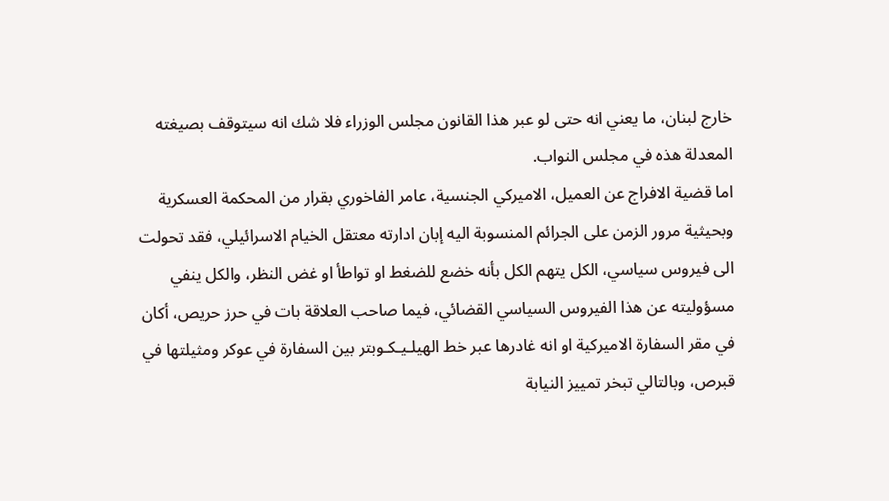خارج لبنان، ما يعني انه حتى لو عبر هذا القانون مجلس الوزراء فلا شك انه سيتوقف بصيغته المعدلة هذه في مجلس النواب.
اما قضية الافراج عن العميل، الاميركي الجنسية، عامر الفاخوري بقرار من المحكمة العسكرية وبحيثية مرور الزمن على الجرائم المنسوبة اليه إبان ادارته معتقل الخيام الاسرائيلي، فقد تحولت الى فيروس سياسي، الكل يتهم الكل بأنه خضع للضغط او تواطأ او غض النظر، والكل ينفي مسؤوليته عن هذا الفيروس السياسي القضائي، فيما صاحب العلاقة بات في حرز حريص، أكان في مقر السفارة الاميركية او انه غادرها عبر خط الهيلـيـكـوبتر بين السفارة في عوكر ومثيلتها في قبرص، وبالتالي تبخر تمييز النيابة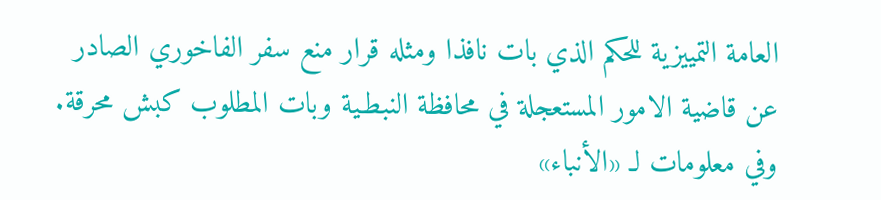العامة التمييزية للحكم الذي بات نافذا ومثله قرار منع سفر الفاخوري الصادر عن قاضية الامور المستعجلة في محافظة النبطـية وبات المطلوب كبش محرقة.
وفي معلومات لـ «الأنباء»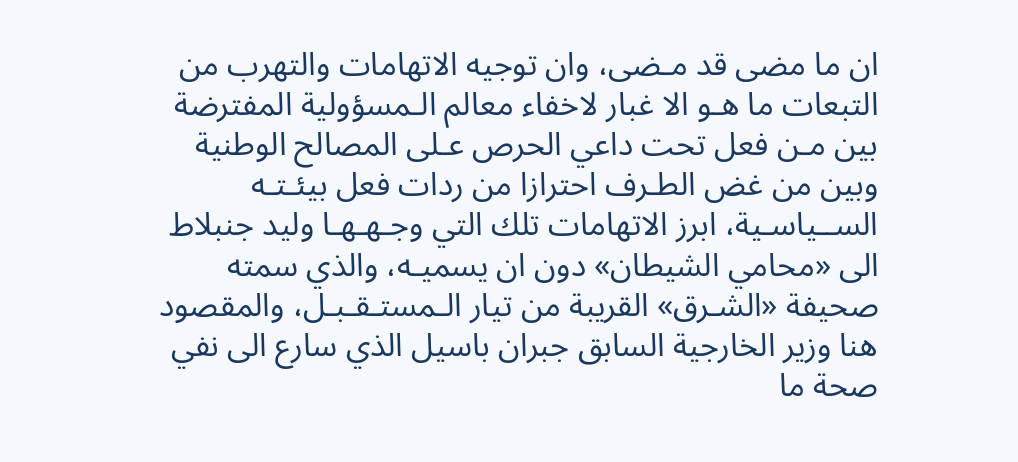ان ما مضى قد مـضى، وان توجيه الاتهامات والتهرب من التبعات ما هـو الا غبار لاخفاء معالم الـمسؤولية المفترضة بين مـن فعل تحت داعي الحرص عـلى المصالح الوطنية وبين من غض الطـرف احترازا من ردات فعل بيئـتـه الســياسـية، ابرز الاتهامات تلك التي وجـهـهـا وليد جنبلاط الى «محامي الشيطان» دون ان يسميـه، والذي سمته صحيفة «الشـرق» القريبة من تيار الـمستـقـبـل، والمقصود هنا وزير الخارجية السابق جبران باسيل الذي سارع الى نفي صحة ما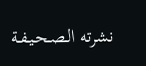نشرته الـصـحـيـفـة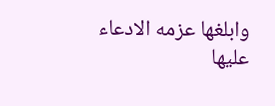وابلغها عزمه الادعاء عليها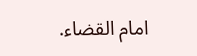امام القضاء.